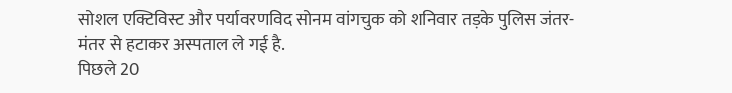सोशल एक्टिविस्ट और पर्यावरणविद सोनम वांगचुक को शनिवार तड़के पुलिस जंतर-मंतर से हटाकर अस्पताल ले गई है.
पिछले 20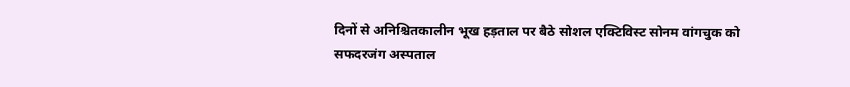दिनों से अनिश्चितकालीन भूख हड़ताल पर बैठे सोशल एक्टिविस्ट सोनम वांगचुक को सफदरजंग अस्पताल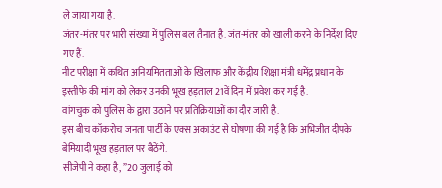ले जाया गया है.
जंतर-मंतर पर भारी संख्या में पुलिस बल तैनात है. जंत-मंतर को खाली करने के निर्देश दिए गए हैं.
नीट परीक्षा में कथित अनियमितताओं के खिलाफ और केंद्रीय शिक्षा मंत्री धमेंद्र प्रधान के इस्तीफे की मांग को लेकर उनकी भूख हड़ताल 21वें दिन में प्रवेश कर गई है.
वांगचुक को पुलिस के द्वारा उठाने पर प्रतिक्रियाओं का दौर जारी है.
इस बीच कॉकरोच जनता पार्टी के एक्स अकाउंट से घोषणा की गई है कि अभिजीत दीपके बेमियादी भूख हड़ताल पर बैठेंगे.
सीजेपी ने कहा है, ”20 जुलाई को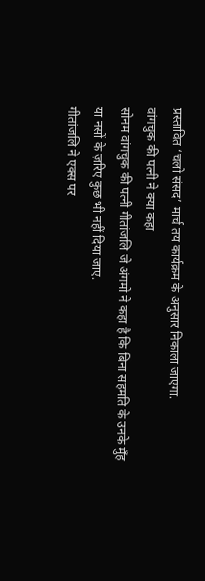प्रस्तावित ‘चलो संसद’ मार्च तय कार्यक्रम के अनुसार निकाला जाएगा.
वांगचुक की पत्नी ने क्या कहा
सोनम वांगचुक की पत्नी गीतांजलि जे अंगमो ने कहा है कि बिना सहमति के उनके मुँह या नसों के ज़रिए कुछ भी नहीं दिया जाए.
गीतांजलि ने एक्स पर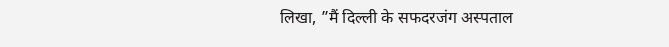लिखा, ”मैं दिल्ली के सफदरजंग अस्पताल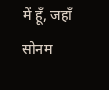में हूँ, जहाँ सोनम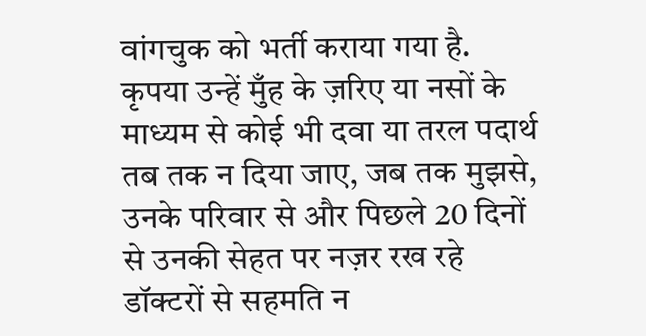वांगचुक को भर्ती कराया गया है. कृपया उन्हें मुँह के ज़रिए या नसों के माध्यम से कोई भी दवा या तरल पदार्थ तब तक न दिया जाए, जब तक मुझसे, उनके परिवार से और पिछले 20 दिनों से उनकी सेहत पर नज़र रख रहे डॉक्टरों से सहमति न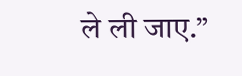ले ली जाए.”